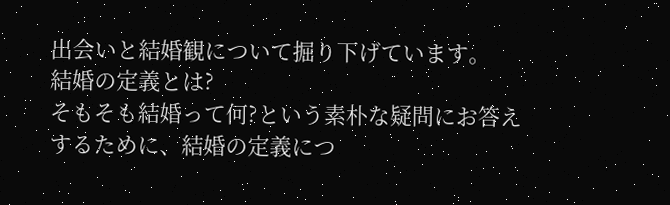出会いと結婚観について掘り下げています。
結婚の定義とは?
そもそも結婚って何?という素朴な疑問にお答えするために、結婚の定義につ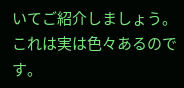いてご紹介しましょう。これは実は色々あるのです。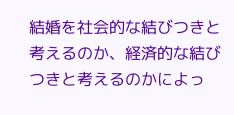結婚を社会的な結びつきと考えるのか、経済的な結びつきと考えるのかによっ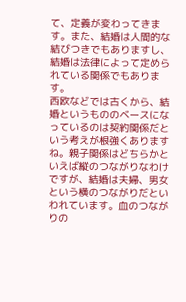て、定義が変わってきます。また、結婚は人間的な結びつきでもありますし、結婚は法律によって定められている関係でもあります。
西欧などでは古くから、結婚というもののベースになっているのは契約関係だという考えが根強くありますね。親子関係はどちらかといえば縦のつながりなわけですが、結婚は夫婦、男女という横のつながりだといわれています。血のつながりの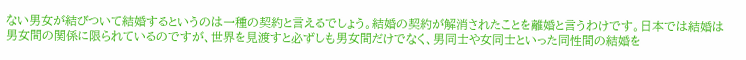ない男女が結びついて結婚するというのは一種の契約と言えるでしょう。結婚の契約が解消されたことを離婚と言うわけです。日本では結婚は男女間の関係に限られているのですが、世界を見渡すと必ずしも男女間だけでなく、男同士や女同士といった同性間の結婚を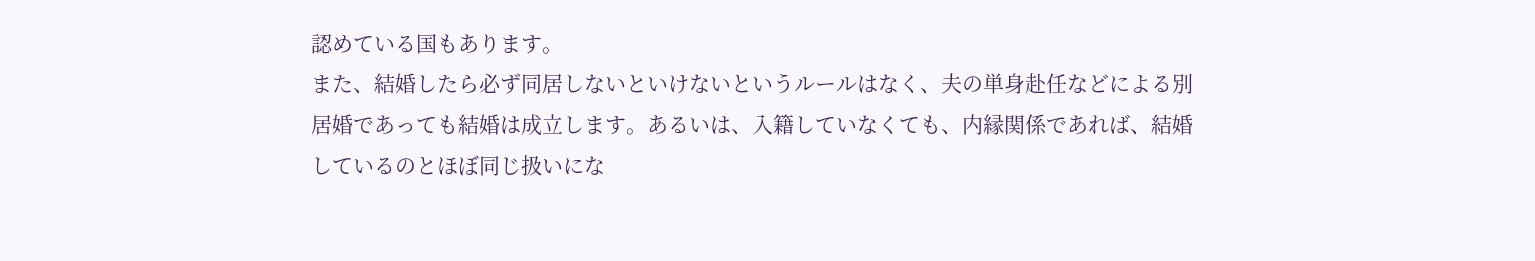認めている国もあります。
また、結婚したら必ず同居しないといけないというルールはなく、夫の単身赴任などによる別居婚であっても結婚は成立します。あるいは、入籍していなくても、内縁関係であれば、結婚しているのとほぼ同じ扱いにな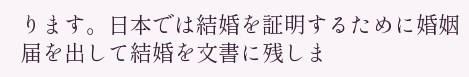ります。日本では結婚を証明するために婚姻届を出して結婚を文書に残しま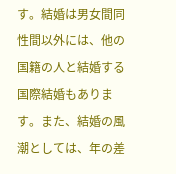す。結婚は男女間同性間以外には、他の国籍の人と結婚する国際結婚もあります。また、結婚の風潮としては、年の差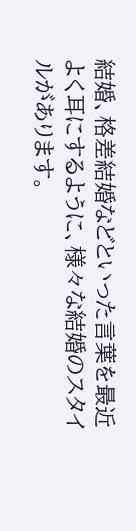結婚、格差結婚などといった言葉を最近よく耳にするように、様々な結婚のスタイルがあります。